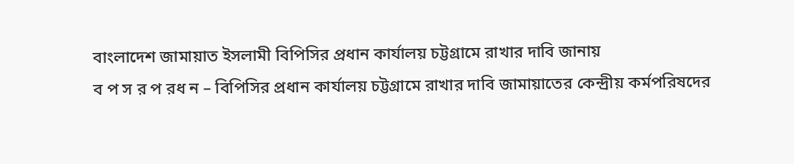বাংলাদেশ জামায়াত ইসলামী বিপিসির প্রধান কার্যালয় চট্টগ্রামে রাখার দাবি জানায়
ব প স র প রধ ন – বিপিসির প্রধান কার্যালয় চট্টগ্রামে রাখার দাবি জামায়াতের কেন্দ্রীয় কর্মপরিষদের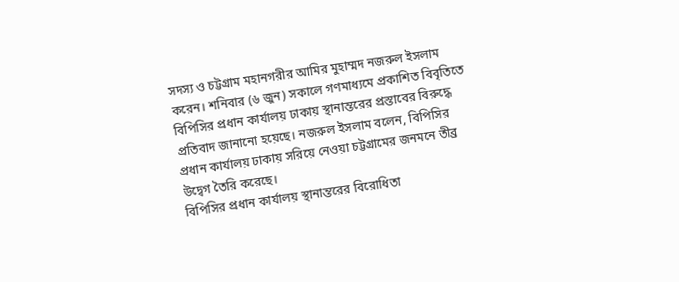সদস্য ও চট্টগ্রাম মহানগরীর আমির মুহাম্মদ নজরুল ইসলাম করেন। শনিবার (৬ জুন) সকালে গণমাধ্যমে প্রকাশিত বিবৃতিতে বিপিসির প্রধান কার্যালয় ঢাকায় স্থানান্তরের প্রস্তাবের বিরুদ্ধে প্রতিবাদ জানানো হয়েছে। নজরুল ইসলাম বলেন, বিপিসির প্রধান কার্যালয় ঢাকায় সরিয়ে নেওয়া চট্টগ্রামের জনমনে তীব্র উদ্বেগ তৈরি করেছে।
বিপিসির প্রধান কার্যালয় স্থানান্তরের বিরোধিতা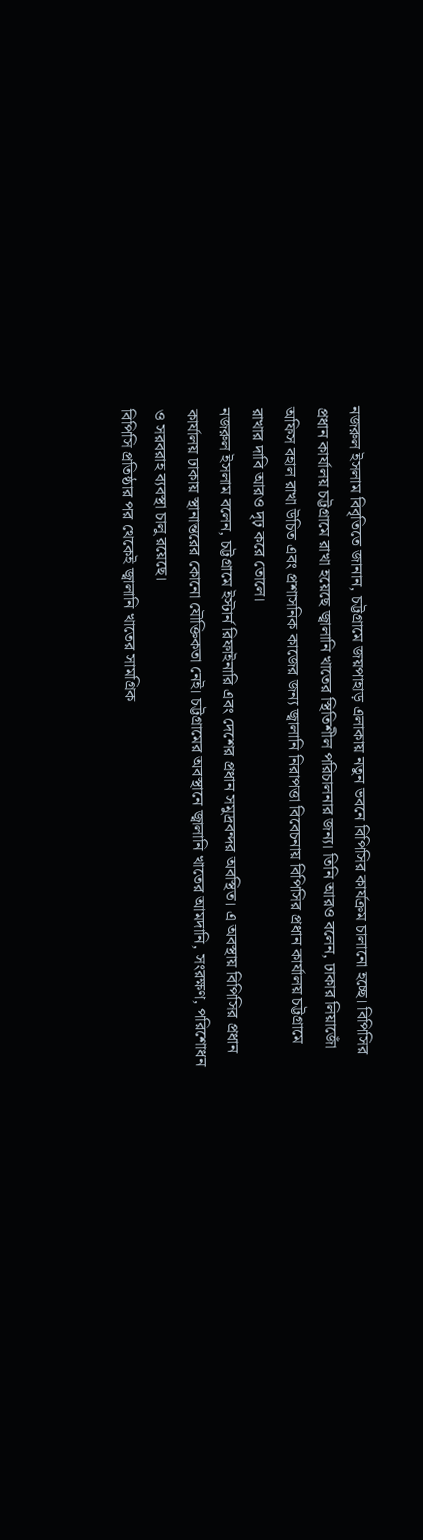নজরুল ইসলাম বিবৃতিতে জানান, চট্টগ্রামে জয়পাহাড় এলাকায় নতুন ভবনে বিপিসির কার্যক্রম চালানো হচ্ছে। বিপিসির প্রধান কার্যালয় চট্টগ্রামে রাখা হয়েছে জ্বালানি খাতের স্থিতিশীল পরিচালনার জন্য। তিনি আরও বলেন, ঢাকার লিয়াজোঁ অফিস বহাল রাখা উচিত এবং প্রশাসনিক কাজের জন্য জ্বালানি নিরাপত্তা বিবেচনায় বিপিসির প্রধান কার্যালয় চট্টগ্রামে রাখার দাবি আরও দৃঢ় করে তোলে।
নজরুল ইসলাম বলেন, চট্টগ্রামে ইস্টার্ন রিফাইনারি এবং দেশের প্রধান সমুদ্রবন্দর অবস্থিত। এ অবস্থায় বিপিসির প্রধান কার্যালয় ঢাকায় স্থানান্তরের কোনো যৌক্তিকতা নেই। চট্টগ্রামের অবস্থানে জ্বালানি খাতের আমদানি, সংরক্ষণ, পরিশোধন ও সরবরাহ ব্যবস্থা চালু রয়েছে।
বিপিসি প্রতিষ্ঠার পর থেকেই জ্বালানি খাতের সামগ্রিক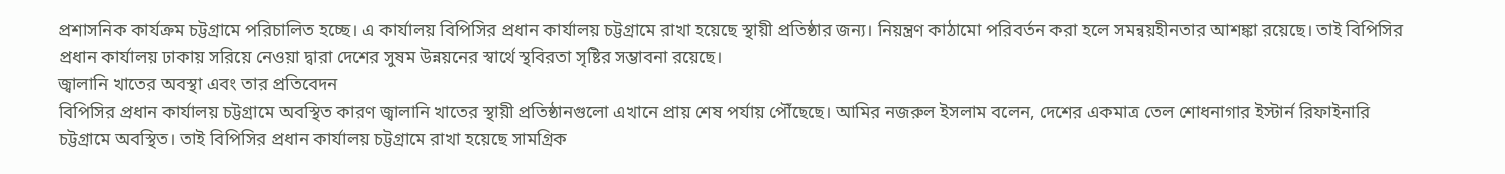প্রশাসনিক কার্যক্রম চট্টগ্রামে পরিচালিত হচ্ছে। এ কার্যালয় বিপিসির প্রধান কার্যালয় চট্টগ্রামে রাখা হয়েছে স্থায়ী প্রতিষ্ঠার জন্য। নিয়ন্ত্রণ কাঠামো পরিবর্তন করা হলে সমন্বয়হীনতার আশঙ্কা রয়েছে। তাই বিপিসির প্রধান কার্যালয় ঢাকায় সরিয়ে নেওয়া দ্বারা দেশের সুষম উন্নয়নের স্বার্থে স্থবিরতা সৃষ্টির সম্ভাবনা রয়েছে।
জ্বালানি খাতের অবস্থা এবং তার প্রতিবেদন
বিপিসির প্রধান কার্যালয় চট্টগ্রামে অবস্থিত কারণ জ্বালানি খাতের স্থায়ী প্রতিষ্ঠানগুলো এখানে প্রায় শেষ পর্যায় পৌঁছেছে। আমির নজরুল ইসলাম বলেন, দেশের একমাত্র তেল শোধনাগার ইস্টার্ন রিফাইনারি চট্টগ্রামে অবস্থিত। তাই বিপিসির প্রধান কার্যালয় চট্টগ্রামে রাখা হয়েছে সামগ্রিক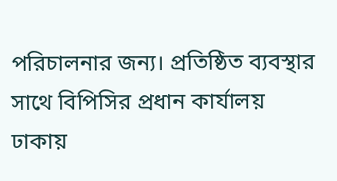পরিচালনার জন্য। প্রতিষ্ঠিত ব্যবস্থার সাথে বিপিসির প্রধান কার্যালয় ঢাকায়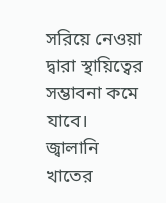সরিয়ে নেওয়া দ্বারা স্থায়িত্বের সম্ভাবনা কমে যাবে।
জ্বালানি খাতের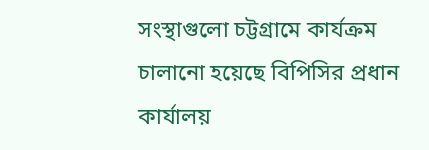সংস্থাগুলো চট্টগ্রামে কার্যক্রম চালানো হয়েছে বিপিসির প্রধান কার্যালয়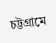চট্টগ্রামে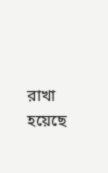রাখা হয়েছে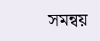সমন্বয়